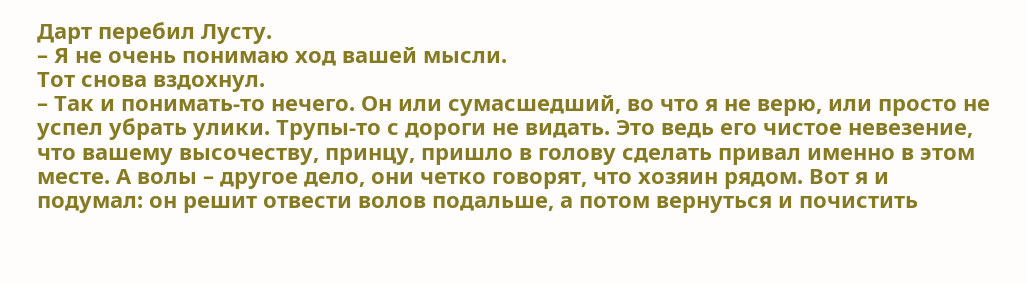Дарт перебил Лусту.
– Я не очень понимаю ход вашей мысли.
Тот снова вздохнул.
– Так и понимать-то нечего. Он или сумасшедший, во что я не верю, или просто не успел убрать улики. Трупы-то с дороги не видать. Это ведь его чистое невезение, что вашему высочеству, принцу, пришло в голову сделать привал именно в этом месте. А волы – другое дело, они четко говорят, что хозяин рядом. Вот я и подумал: он решит отвести волов подальше, а потом вернуться и почистить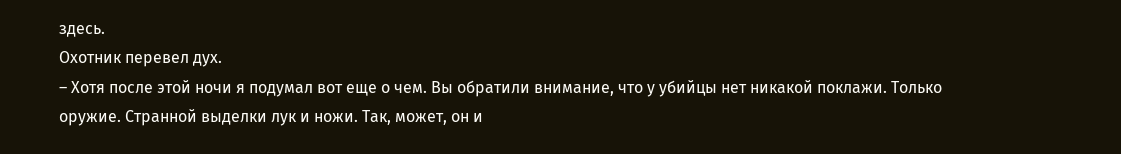здесь.
Охотник перевел дух.
– Хотя после этой ночи я подумал вот еще о чем. Вы обратили внимание, что у убийцы нет никакой поклажи. Только оружие. Странной выделки лук и ножи. Так, может, он и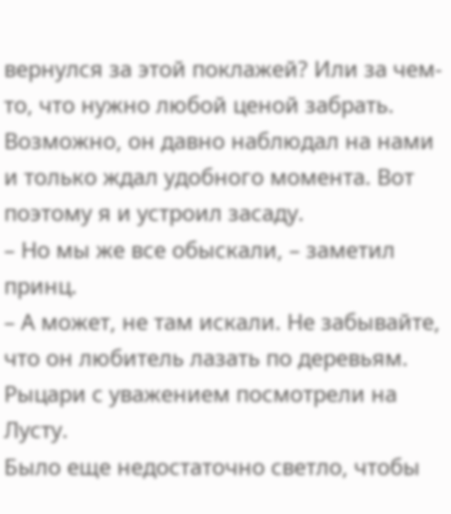вернулся за этой поклажей? Или за чем-то, что нужно любой ценой забрать. Возможно, он давно наблюдал на нами и только ждал удобного момента. Вот поэтому я и устроил засаду.
– Но мы же все обыскали, – заметил принц.
– А может, не там искали. Не забывайте, что он любитель лазать по деревьям.
Рыцари с уважением посмотрели на Лусту.
Было еще недостаточно светло, чтобы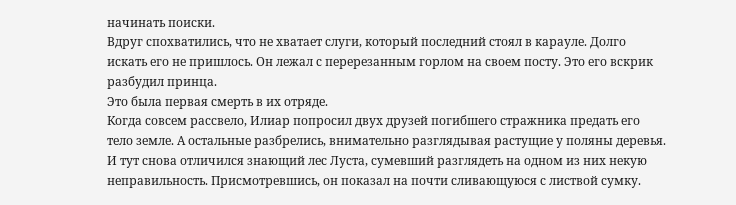начинать поиски.
Вдруг спохватились, что не хватает слуги, который последний стоял в карауле. Долго искать его не пришлось. Он лежал с перерезанным горлом на своем посту. Это его вскрик разбудил принца.
Это была первая смерть в их отряде.
Когда совсем рассвело, Илиар попросил двух друзей погибшего стражника предать его тело земле. А остальные разбрелись, внимательно разглядывая растущие у поляны деревья. И тут снова отличился знающий лес Луста, сумевший разглядеть на одном из них некую неправильность. Присмотревшись, он показал на почти сливающуюся с листвой сумку.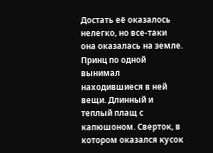Достать её оказалось нелегко, но все-таки она оказалась на земле.
Принц по одной вынимал находившиеся в ней вещи. Длинный и теплый плащ с капюшоном. Сверток, в котором оказался кусок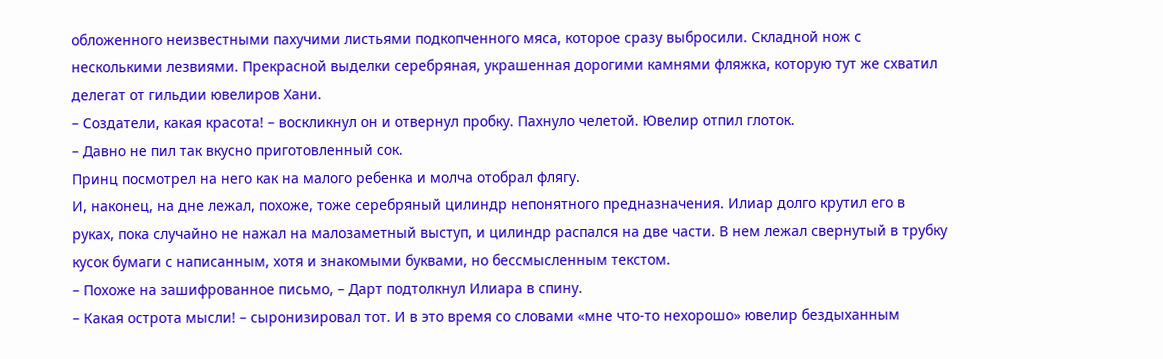обложенного неизвестными пахучими листьями подкопченного мяса, которое сразу выбросили. Складной нож с несколькими лезвиями. Прекрасной выделки серебряная, украшенная дорогими камнями фляжка, которую тут же схватил делегат от гильдии ювелиров Хани.
– Создатели, какая красота! – воскликнул он и отвернул пробку. Пахнуло челетой. Ювелир отпил глоток.
– Давно не пил так вкусно приготовленный сок.
Принц посмотрел на него как на малого ребенка и молча отобрал флягу.
И, наконец, на дне лежал, похоже, тоже серебряный цилиндр непонятного предназначения. Илиар долго крутил его в руках, пока случайно не нажал на малозаметный выступ, и цилиндр распался на две части. В нем лежал свернутый в трубку кусок бумаги с написанным, хотя и знакомыми буквами, но бессмысленным текстом.
– Похоже на зашифрованное письмо, – Дарт подтолкнул Илиара в спину.
– Какая острота мысли! – сыронизировал тот. И в это время со словами «мне что-то нехорошо» ювелир бездыханным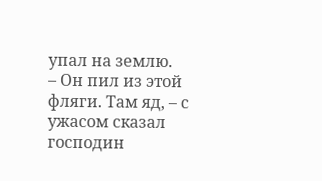упал на землю.
– Он пил из этой фляги. Там яд, – с ужасом сказал господин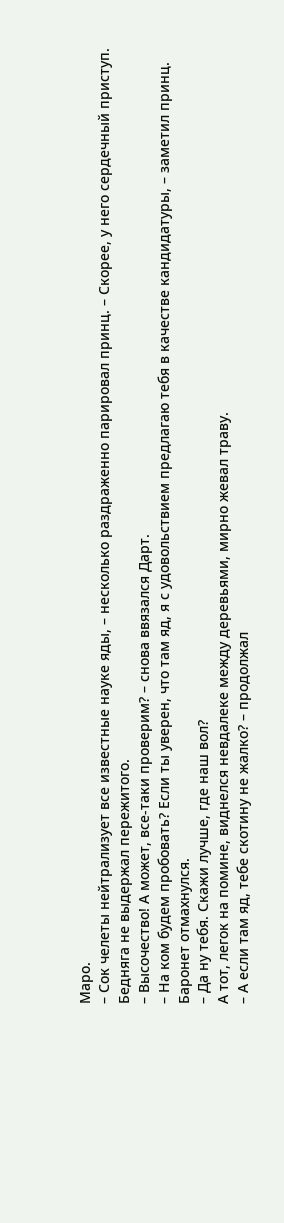Маро.
– Сок челеты нейтрализует все известные науке яды, – несколько раздраженно парировал принц. – Скорее, у него сердечный приступ. Бедняга не выдержал пережитого.
– Высочество! А может, все-таки проверим? – снова ввязался Дарт.
– На ком будем пробовать? Если ты уверен, что там яд, я с удовольствием предлагаю тебя в качестве кандидатуры, – заметил принц.
Баронет отмахнулся.
– Да ну тебя. Скажи лучше, где наш вол?
А тот, легок на помине, виднелся невдалеке между деревьями, мирно жевал траву.
– А если там яд, тебе скотину не жалко? – продолжал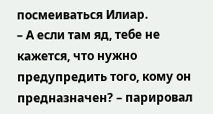посмеиваться Илиар.
– А если там яд, тебе не кажется, что нужно предупредить того, кому он предназначен? – парировал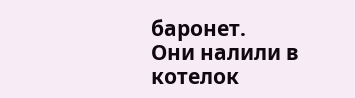баронет.
Они налили в котелок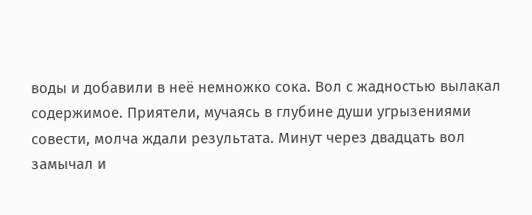воды и добавили в неё немножко сока. Вол с жадностью вылакал содержимое. Приятели, мучаясь в глубине души угрызениями совести, молча ждали результата. Минут через двадцать вол замычал и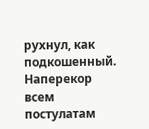рухнул, как подкошенный. Наперекор всем постулатам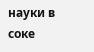науки в соке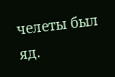челеты был яд.